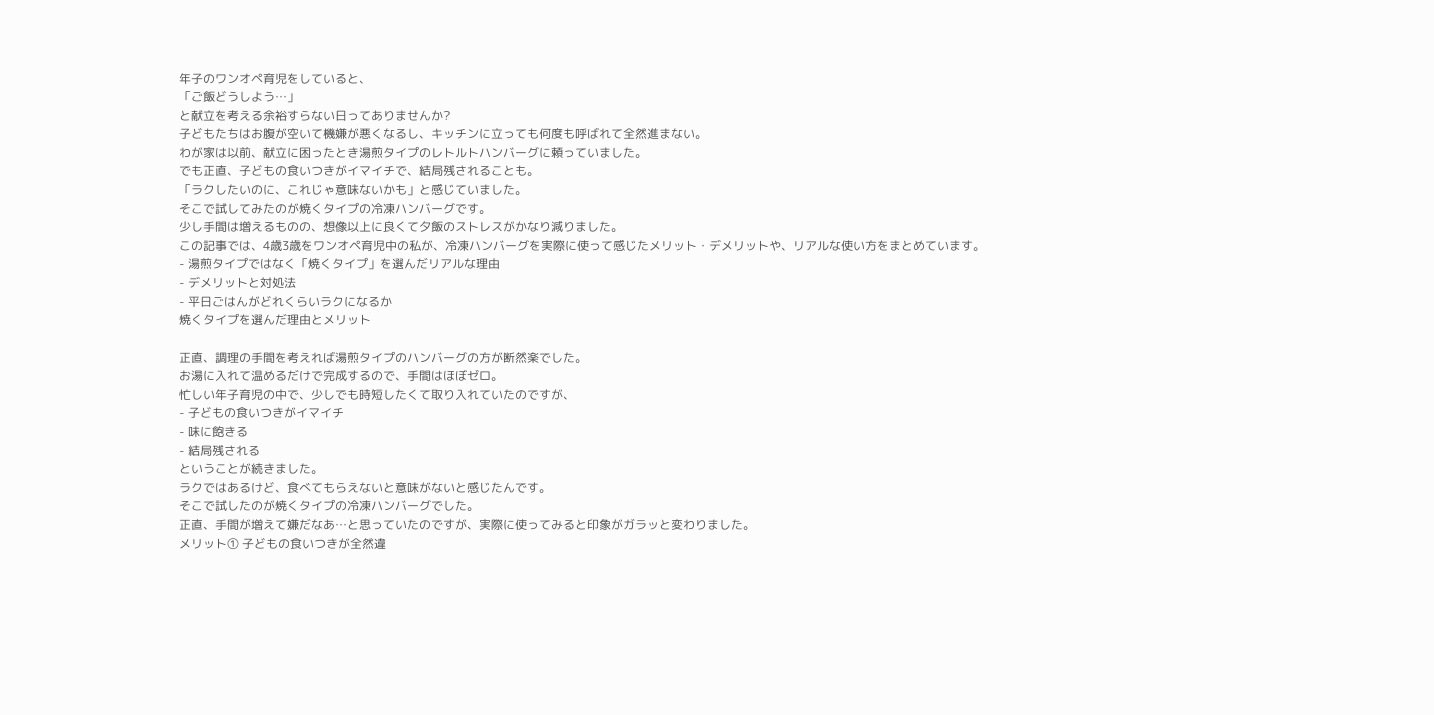年子のワンオペ育児をしていると、
「ご飯どうしよう…」
と献立を考える余裕すらない日ってありませんか?
子どもたちはお腹が空いて機嫌が悪くなるし、キッチンに立っても何度も呼ばれて全然進まない。
わが家は以前、献立に困ったとき湯煎タイプのレトルトハンバーグに頼っていました。
でも正直、子どもの食いつきがイマイチで、結局残されることも。
「ラクしたいのに、これじゃ意味ないかも」と感じていました。
そこで試してみたのが焼くタイプの冷凍ハンバーグです。
少し手間は増えるものの、想像以上に良くて夕飯のストレスがかなり減りました。
この記事では、4歳3歳をワンオペ育児中の私が、冷凍ハンバーグを実際に使って感じたメリット・デメリットや、リアルな使い方をまとめています。
- 湯煎タイプではなく「焼くタイプ」を選んだリアルな理由
- デメリットと対処法
- 平日ごはんがどれくらいラクになるか
焼くタイプを選んだ理由とメリット

正直、調理の手間を考えれば湯煎タイプのハンバーグの方が断然楽でした。
お湯に入れて温めるだけで完成するので、手間はほぼゼロ。
忙しい年子育児の中で、少しでも時短したくて取り入れていたのですが、
- 子どもの食いつきがイマイチ
- 味に飽きる
- 結局残される
ということが続きました。
ラクではあるけど、食べてもらえないと意味がないと感じたんです。
そこで試したのが焼くタイプの冷凍ハンバーグでした。
正直、手間が増えて嫌だなあ…と思っていたのですが、実際に使ってみると印象がガラッと変わりました。
メリット① 子どもの食いつきが全然違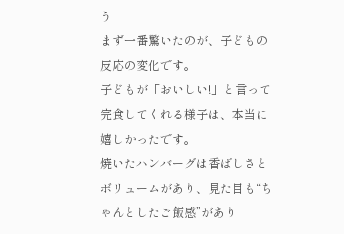う
まず一番驚いたのが、子どもの反応の変化です。
子どもが「おいしい!」と言って完食してくれる様子は、本当に嬉しかったです。
焼いたハンバーグは香ばしさとボリュームがあり、見た目も“ちゃんとしたご飯感”があり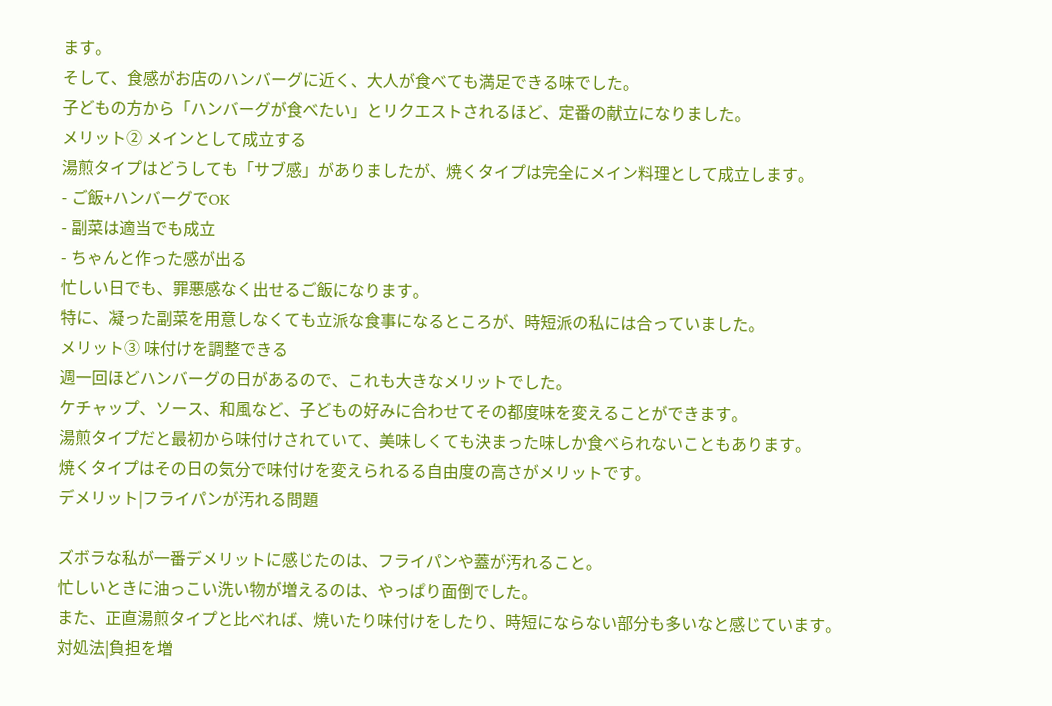ます。
そして、食感がお店のハンバーグに近く、大人が食べても満足できる味でした。
子どもの方から「ハンバーグが食べたい」とリクエストされるほど、定番の献立になりました。
メリット② メインとして成立する
湯煎タイプはどうしても「サブ感」がありましたが、焼くタイプは完全にメイン料理として成立します。
- ご飯+ハンバーグでOK
- 副菜は適当でも成立
- ちゃんと作った感が出る
忙しい日でも、罪悪感なく出せるご飯になります。
特に、凝った副菜を用意しなくても立派な食事になるところが、時短派の私には合っていました。
メリット③ 味付けを調整できる
週一回ほどハンバーグの日があるので、これも大きなメリットでした。
ケチャップ、ソース、和風など、子どもの好みに合わせてその都度味を変えることができます。
湯煎タイプだと最初から味付けされていて、美味しくても決まった味しか食べられないこともあります。
焼くタイプはその日の気分で味付けを変えられるる自由度の高さがメリットです。
デメリット|フライパンが汚れる問題

ズボラな私が一番デメリットに感じたのは、フライパンや蓋が汚れること。
忙しいときに油っこい洗い物が増えるのは、やっぱり面倒でした。
また、正直湯煎タイプと比べれば、焼いたり味付けをしたり、時短にならない部分も多いなと感じています。
対処法|負担を増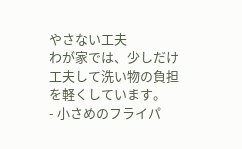やさない工夫
わが家では、少しだけ工夫して洗い物の負担を軽くしています。
- 小さめのフライパ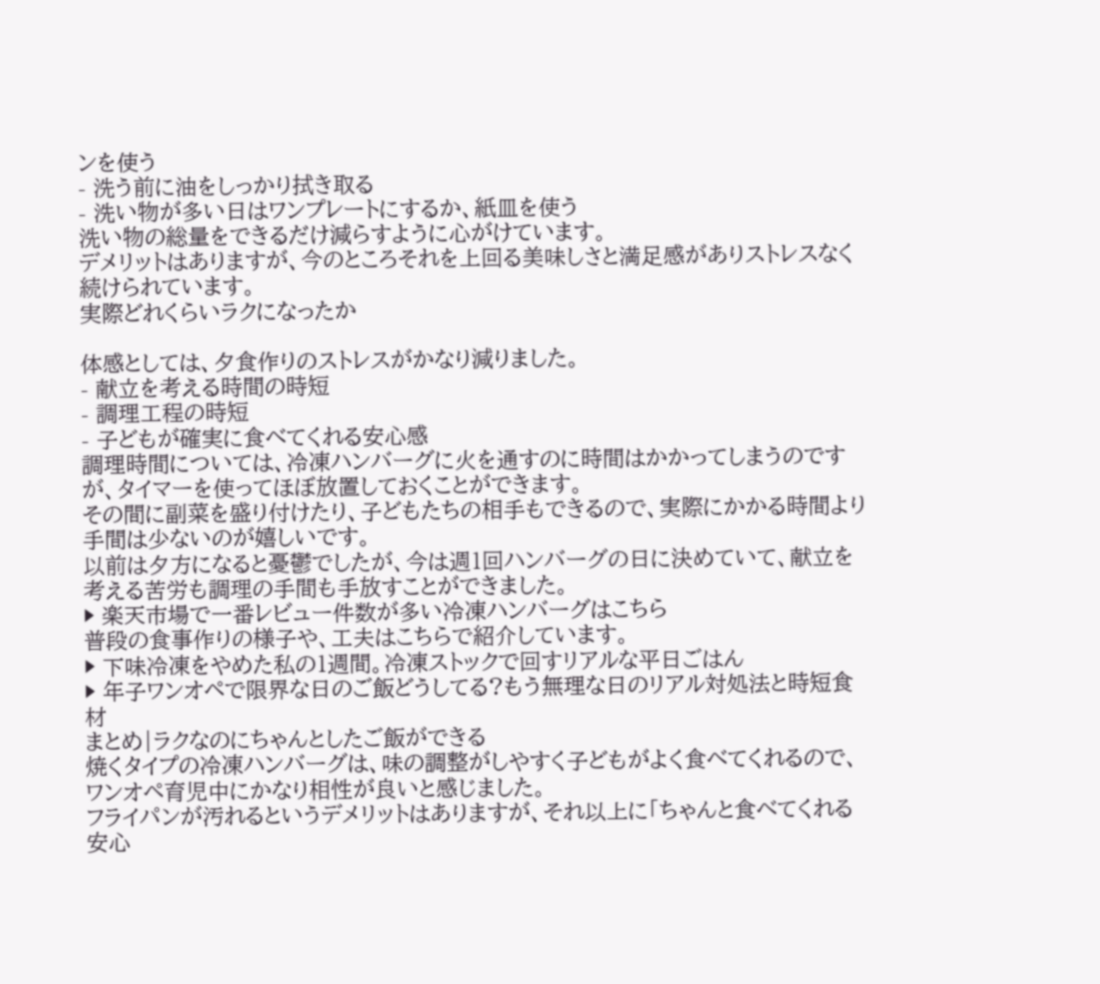ンを使う
- 洗う前に油をしっかり拭き取る
- 洗い物が多い日はワンプレートにするか、紙皿を使う
洗い物の総量をできるだけ減らすように心がけています。
デメリットはありますが、今のところそれを上回る美味しさと満足感がありストレスなく続けられています。
実際どれくらいラクになったか

体感としては、夕食作りのストレスがかなり減りました。
- 献立を考える時間の時短
- 調理工程の時短
- 子どもが確実に食べてくれる安心感
調理時間については、冷凍ハンバーグに火を通すのに時間はかかってしまうのですが、タイマーを使ってほぼ放置しておくことができます。
その間に副菜を盛り付けたり、子どもたちの相手もできるので、実際にかかる時間より手間は少ないのが嬉しいです。
以前は夕方になると憂鬱でしたが、今は週1回ハンバーグの日に決めていて、献立を考える苦労も調理の手間も手放すことができました。
▶ 楽天市場で一番レビュー件数が多い冷凍ハンバーグはこちら
普段の食事作りの様子や、工夫はこちらで紹介しています。
▶ 下味冷凍をやめた私の1週間。冷凍ストックで回すリアルな平日ごはん
▶ 年子ワンオペで限界な日のご飯どうしてる?もう無理な日のリアル対処法と時短食材
まとめ|ラクなのにちゃんとしたご飯ができる
焼くタイプの冷凍ハンバーグは、味の調整がしやすく子どもがよく食べてくれるので、ワンオペ育児中にかなり相性が良いと感じました。
フライパンが汚れるというデメリットはありますが、それ以上に「ちゃんと食べてくれる安心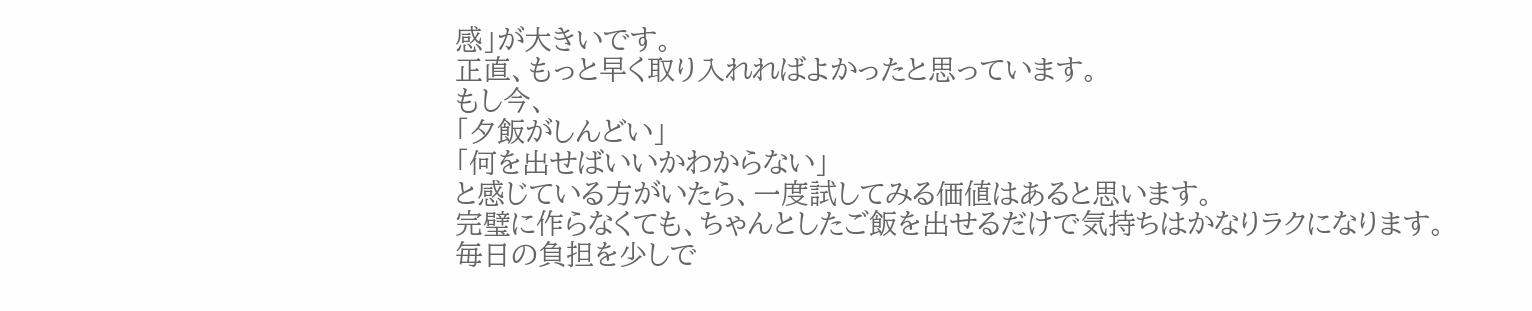感」が大きいです。
正直、もっと早く取り入れればよかったと思っています。
もし今、
「夕飯がしんどい」
「何を出せばいいかわからない」
と感じている方がいたら、一度試してみる価値はあると思います。
完璧に作らなくても、ちゃんとしたご飯を出せるだけで気持ちはかなりラクになります。
毎日の負担を少しで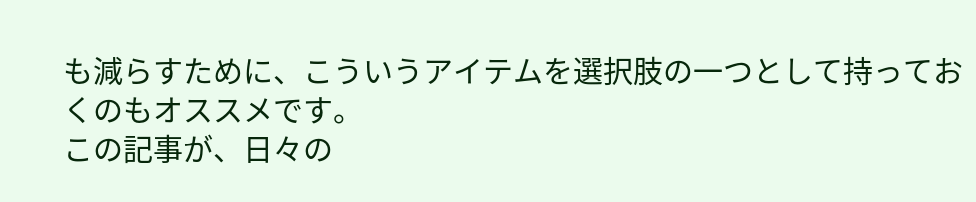も減らすために、こういうアイテムを選択肢の一つとして持っておくのもオススメです。
この記事が、日々の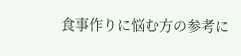食事作りに悩む方の参考に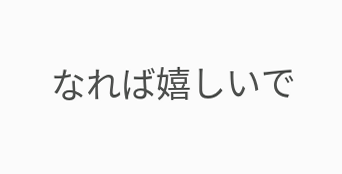なれば嬉しいで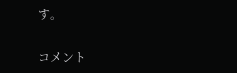す。


コメント